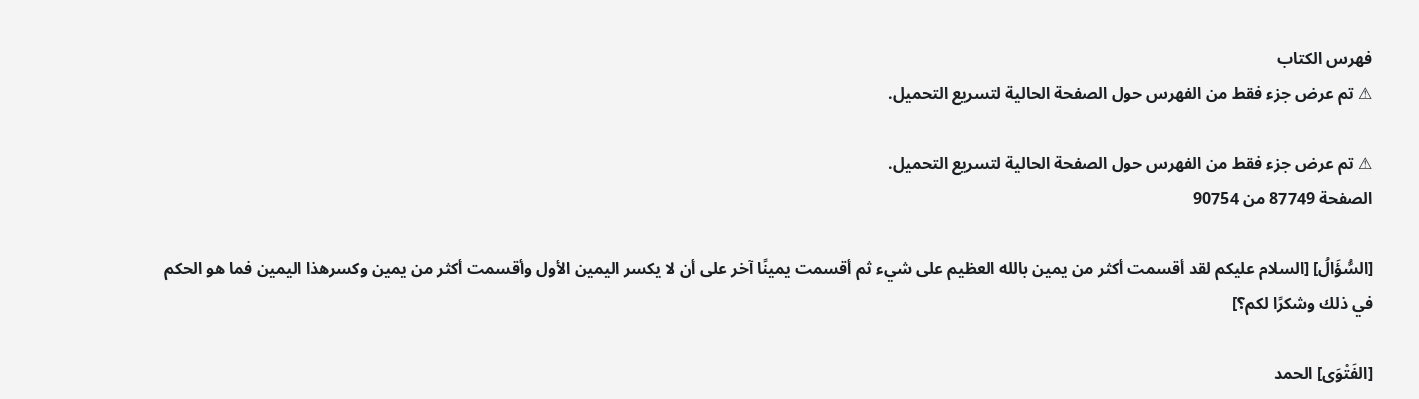فهرس الكتاب
⚠ تم عرض جزء فقط من الفهرس حول الصفحة الحالية لتسريع التحميل.

⚠ تم عرض جزء فقط من الفهرس حول الصفحة الحالية لتسريع التحميل.
الصفحة 87749 من 90754

[السُّؤَالُ] [السلام عليكم لقد أقسمت أكثر من يمين بالله العظيم على شيء ثم أقسمت يمينًا آخر على أن لا يكسر اليمين الأول وأقسمت أكثر من يمين وكسرهذا اليمين فما هو الحكم في ذلك وشكرًا لكم؟]

[الفَتْوَى] الحمد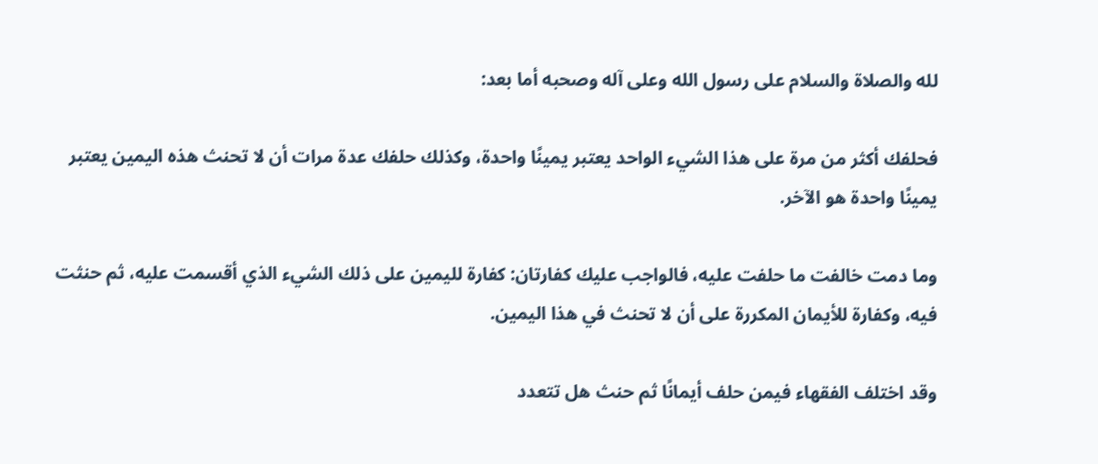لله والصلاة والسلام على رسول الله وعلى آله وصحبه أما بعد:

فحلفك أكثر من مرة على هذا الشيء الواحد يعتبر يمينًا واحدة، وكذلك حلفك عدة مرات أن لا تحنث هذه اليمين يعتبر يمينًا واحدة هو الآخر.

وما دمت خالفت ما حلفت عليه، فالواجب عليك كفارتان: كفارة لليمين على ذلك الشيء الذي أقسمت عليه، ثم حنثت فيه، وكفارة للأيمان المكررة على أن لا تحنث في هذا اليمين.

وقد اختلف الفقهاء فيمن حلف أيمانًا ثم حنث هل تتعدد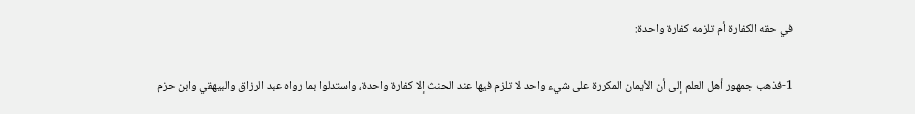في حقه الكفارة أم تلزمه كفارة واحدة:

1-فذهب جمهور أهل العلم إلى أن الأيمان المكررة على شيء واحد لا تلزم فيها عند الحنث إلا كفارة واحدة، واستدلوا بما رواه عبد الرزاق والبيهقي وابن حزم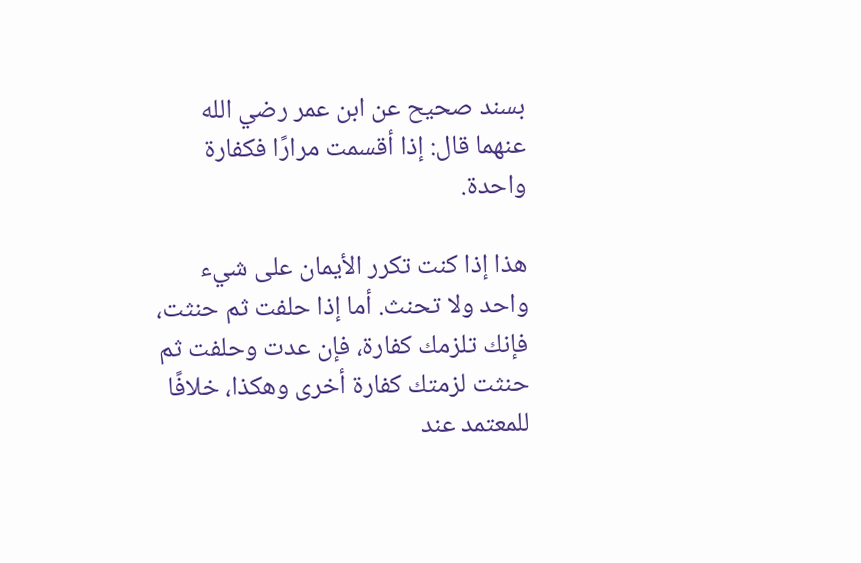بسند صحيح عن ابن عمر رضي الله عنهما قال: إذا أقسمت مرارًا فكفارة واحدة.

هذا إذا كنت تكرر الأيمان على شيء واحد ولا تحنث. أما إذا حلفت ثم حنثت، فإنك تلزمك كفارة، فإن عدت وحلفت ثم حنثت لزمتك كفارة أخرى وهكذا، خلافًا للمعتمد عند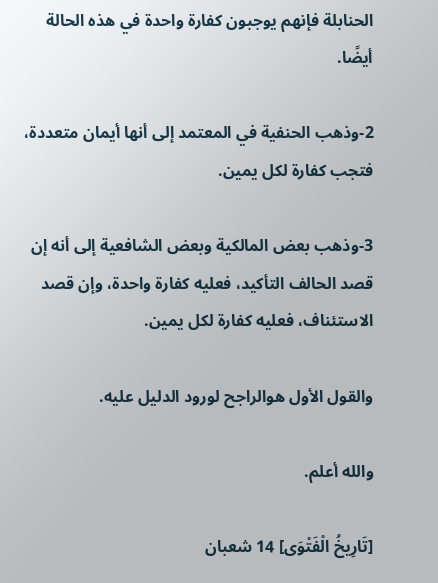الحنابلة فإنهم يوجبون كفارة واحدة في هذه الحالة أيضًا.

2-وذهب الحنفية في المعتمد إلى أنها أيمان متعددة، فتجب كفارة لكل يمين.

3-وذهب بعض المالكية وبعض الشافعية إلى أنه إن قصد الحالف التأكيد، فعليه كفارة واحدة، وإن قصد الاستئناف، فعليه كفارة لكل يمين.

والقول الأول هوالراجح لورود الدليل عليه.

والله أعلم.

[تَارِيخُ الْفَتْوَى] 14 شعبان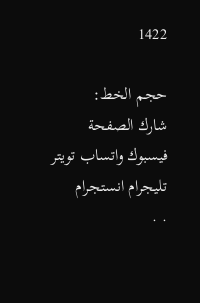1422

حجم الخط:
شارك الصفحة
فيسبوك واتساب تويتر تليجرام انستجرام
. .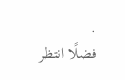.
فضلًا انتظر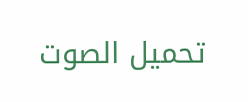تحميل الصوت